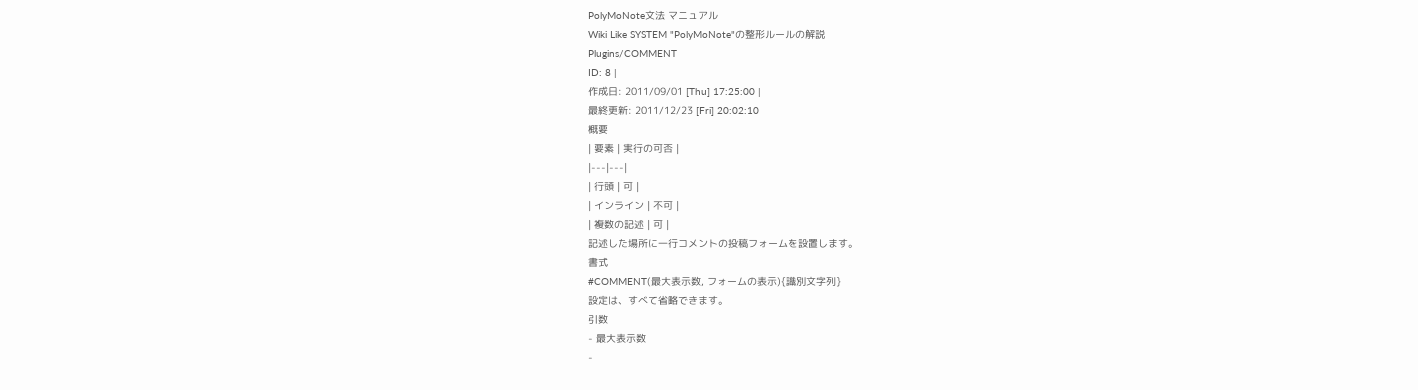PolyMoNote文法 マニュアル
Wiki Like SYSTEM "PolyMoNote"の整形ルールの解説
Plugins/COMMENT
ID: 8 |
作成日: 2011/09/01 [Thu] 17:25:00 |
最終更新: 2011/12/23 [Fri] 20:02:10
概要
| 要素 | 実行の可否 |
|---|---|
| 行頭 | 可 |
| インライン | 不可 |
| 複数の記述 | 可 |
記述した場所に一行コメントの投稿フォームを設置します。
書式
#COMMENT(最大表示数, フォームの表示){識別文字列}
設定は、すべて省略できます。
引数
- 最大表示数
-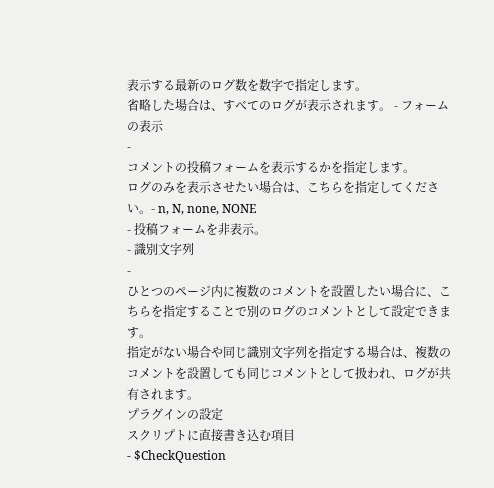表示する最新のログ数を数字で指定します。
省略した場合は、すべてのログが表示されます。 - フォームの表示
-
コメントの投稿フォームを表示するかを指定します。
ログのみを表示させたい場合は、こちらを指定してください。- n, N, none, NONE
- 投稿フォームを非表示。
- 識別文字列
-
ひとつのページ内に複数のコメントを設置したい場合に、こちらを指定することで別のログのコメントとして設定できます。
指定がない場合や同じ識別文字列を指定する場合は、複数のコメントを設置しても同じコメントとして扱われ、ログが共有されます。
プラグインの設定
スクリプトに直接書き込む項目
- $CheckQuestion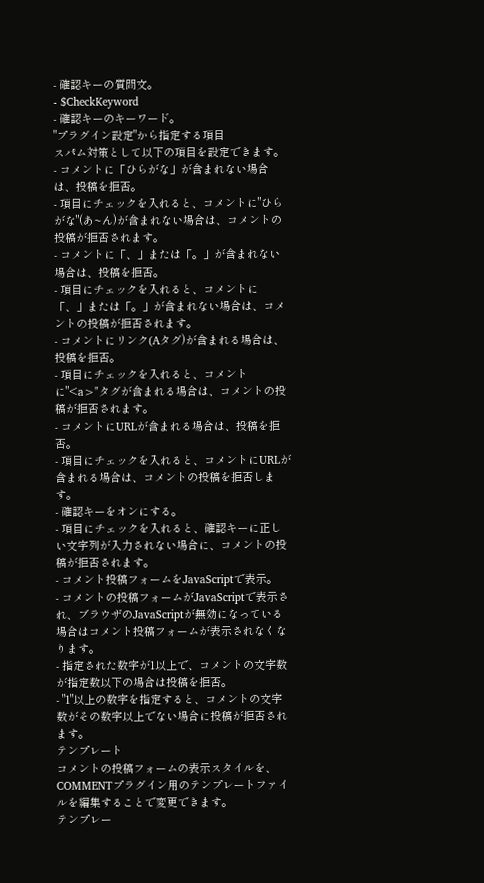- 確認キーの質問文。
- $CheckKeyword
- 確認キーのキーワード。
"プラグイン設定"から指定する項目
スパム対策として以下の項目を設定できます。
- コメントに「ひらがな」が含まれない場合は、投稿を拒否。
- 項目にチェックを入れると、コメントに"ひらがな"(あ~ん)が含まれない場合は、コメントの投稿が拒否されます。
- コメントに「、」または「。」が含まれない場合は、投稿を拒否。
- 項目にチェックを入れると、コメントに「、」または「。」が含まれない場合は、コメントの投稿が拒否されます。
- コメントにリンク(Aタグ)が含まれる場合は、投稿を拒否。
- 項目にチェックを入れると、コメントに"<a>"タグが含まれる場合は、コメントの投稿が拒否されます。
- コメントにURLが含まれる場合は、投稿を拒否。
- 項目にチェックを入れると、コメントにURLが含まれる場合は、コメントの投稿を拒否します。
- 確認キーをオンにする。
- 項目にチェックを入れると、確認キーに正しい文字列が入力されない場合に、コメントの投稿が拒否されます。
- コメント投稿フォームをJavaScriptで表示。
- コメントの投稿フォームがJavaScriptで表示され、ブラウザのJavaScriptが無効になっている場合はコメント投稿フォームが表示されなくなります。
- 指定された数字が1以上で、コメントの文字数が指定数以下の場合は投稿を拒否。
- "1"以上の数字を指定すると、コメントの文字数がその数字以上でない場合に投稿が拒否されます。
テンプレート
コメントの投稿フォームの表示スタイルを、COMMENTプラグイン用のテンプレートファイルを編集することで変更できます。
テンプレー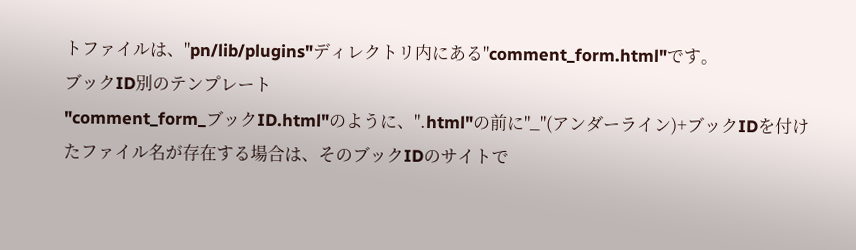トファイルは、"pn/lib/plugins"ディレクトリ内にある"comment_form.html"です。
ブックID別のテンプレート
"comment_form_ブックID.html"のように、".html"の前に"_"(アンダーライン)+ブックIDを付けたファイル名が存在する場合は、そのブックIDのサイトで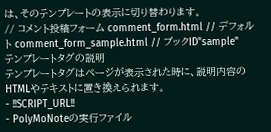は、そのテンプレートの表示に切り替わります。
// コメント投稿フォーム comment_form.html // デフォルト comment_form_sample.html // ブックID"sample"
テンプレートタグの説明
テンプレートタグはページが表示された時に、説明内容のHTMLやテキストに置き換えられます。
- !!SCRIPT_URL!!
- PolyMoNoteの実行ファイル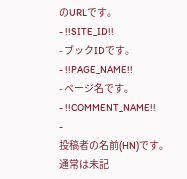のURLです。
- !!SITE_ID!!
- ブックIDです。
- !!PAGE_NAME!!
- ページ名です。
- !!COMMENT_NAME!!
-
投稿者の名前(HN)です。
通常は未記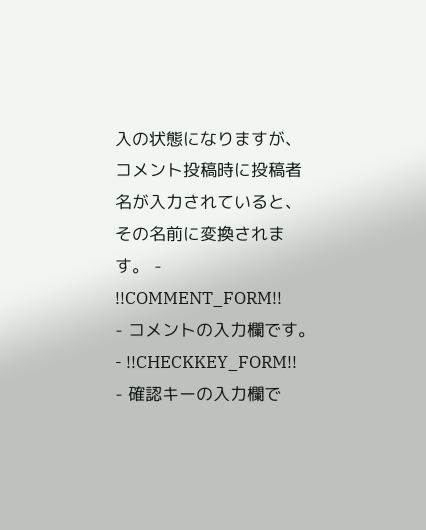入の状態になりますが、コメント投稿時に投稿者名が入力されていると、その名前に変換されます。 - !!COMMENT_FORM!!
- コメントの入力欄です。
- !!CHECKKEY_FORM!!
- 確認キーの入力欄で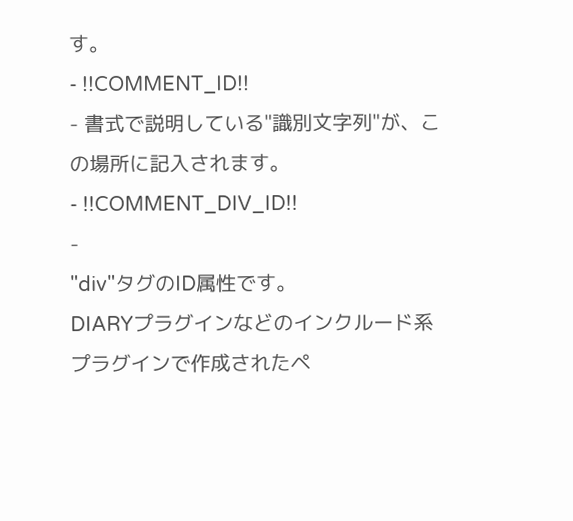す。
- !!COMMENT_ID!!
- 書式で説明している"識別文字列"が、この場所に記入されます。
- !!COMMENT_DIV_ID!!
-
"div"タグのID属性です。
DIARYプラグインなどのインクルード系プラグインで作成されたペ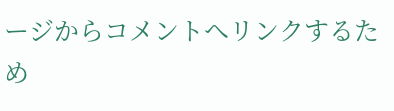ージからコメントへリンクするため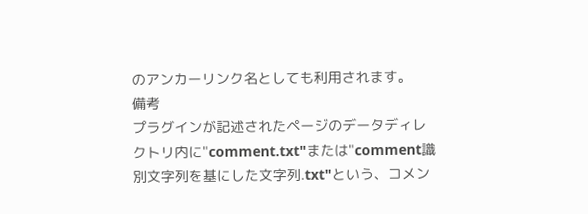のアンカーリンク名としても利用されます。
備考
プラグインが記述されたページのデータディレクトリ内に"comment.txt"または"comment識別文字列を基にした文字列.txt"という、コメン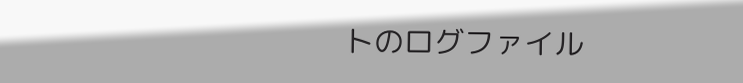トのログファイル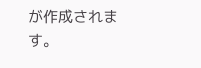が作成されます。